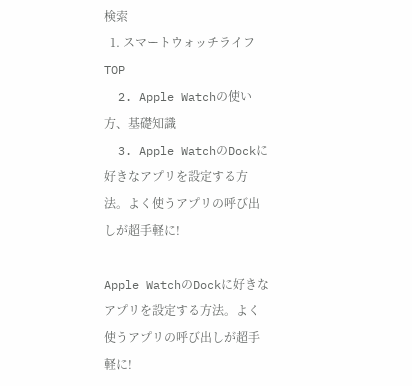検索
  1. スマートウォッチライフTOP
  2. Apple Watchの使い方、基礎知識
  3. Apple WatchのDockに好きなアプリを設定する方法。よく使うアプリの呼び出しが超手軽に!

Apple WatchのDockに好きなアプリを設定する方法。よく使うアプリの呼び出しが超手軽に!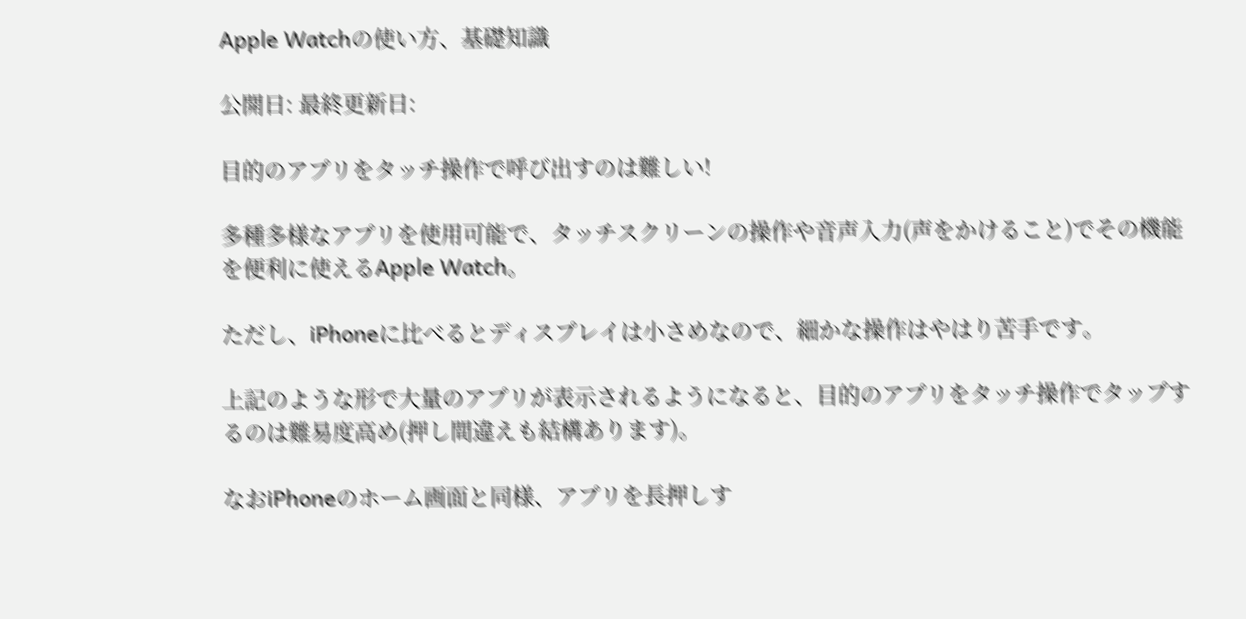Apple Watchの使い方、基礎知識

公開日: 最終更新日:

目的のアプリをタッチ操作で呼び出すのは難しい!

多種多様なアプリを使用可能で、タッチスクリーンの操作や音声入力(声をかけること)でその機能を便利に使えるApple Watch。

ただし、iPhoneに比べるとディスプレイは小さめなので、細かな操作はやはり苦手です。

上記のような形で大量のアプリが表示されるようになると、目的のアプリをタッチ操作でタップするのは難易度高め(押し間違えも結構あります)。

なおiPhoneのホーム画面と同様、アプリを長押しす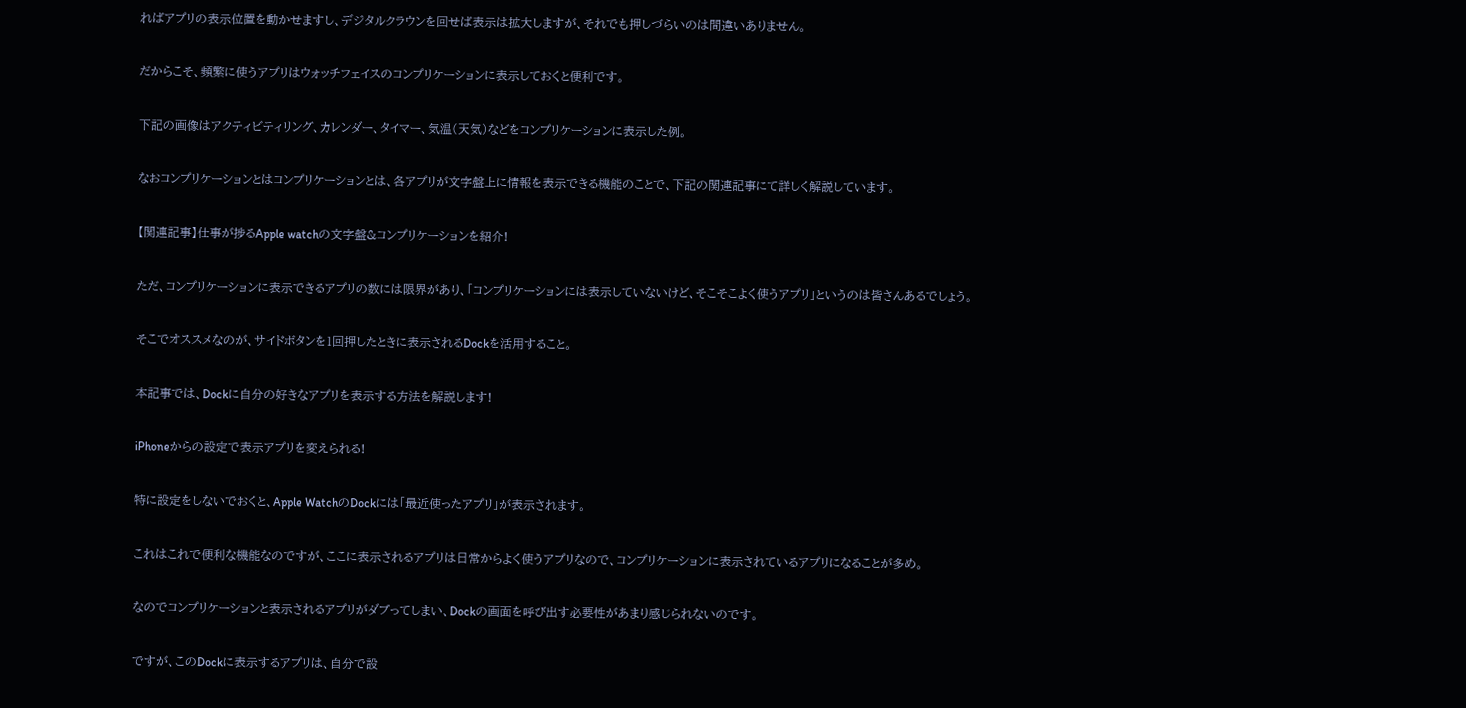ればアプリの表示位置を動かせますし、デジタルクラウンを回せば表示は拡大しますが、それでも押しづらいのは間違いありません。

だからこそ、頻繁に使うアプリはウォッチフェイスのコンプリケーションに表示しておくと便利です。

下記の画像はアクティビティリング、カレンダー、タイマー、気温(天気)などをコンプリケーションに表示した例。

なおコンプリケーションとはコンプリケーションとは、各アプリが文字盤上に情報を表示できる機能のことで、下記の関連記事にて詳しく解説しています。

【関連記事】仕事が捗るApple watchの文字盤&コンプリケーションを紹介!

ただ、コンプリケーションに表示できるアプリの数には限界があり、「コンプリケーションには表示していないけど、そこそこよく使うアプリ」というのは皆さんあるでしょう。

そこでオススメなのが、サイドボタンを1回押したときに表示されるDockを活用すること。

本記事では、Dockに自分の好きなアプリを表示する方法を解説します!

iPhoneからの設定で表示アプリを変えられる!

特に設定をしないでおくと、Apple WatchのDockには「最近使ったアプリ」が表示されます。

これはこれで便利な機能なのですが、ここに表示されるアプリは日常からよく使うアプリなので、コンプリケーションに表示されているアプリになることが多め。

なのでコンプリケーションと表示されるアプリがダブってしまい、Dockの画面を呼び出す必要性があまり感じられないのです。

ですが、このDockに表示するアプリは、自分で設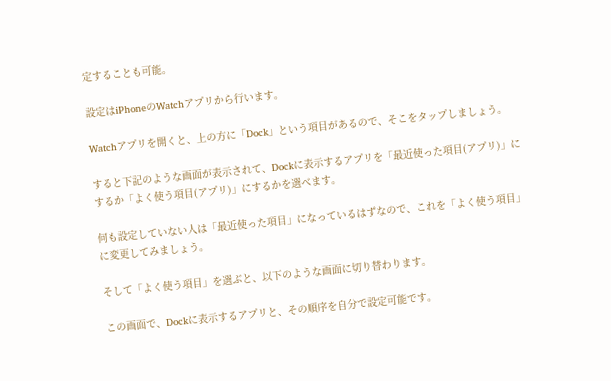定することも可能。

設定はiPhoneのWatchアプリから行います。

Watchアプリを開くと、上の方に「Dock」という項目があるので、そこをタップしましょう。

すると下記のような画面が表示されて、Dockに表示するアプリを「最近使った項目(アプリ)」にするか「よく使う項目(アプリ)」にするかを選べます。

何も設定していない人は「最近使った項目」になっているはずなので、これを「よく使う項目」に変更してみましょう。

そして「よく使う項目」を選ぶと、以下のような画面に切り替わります。

この画面で、Dockに表示するアプリと、その順序を自分で設定可能です。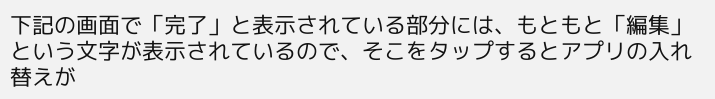下記の画面で「完了」と表示されている部分には、もともと「編集」という文字が表示されているので、そこをタップするとアプリの入れ替えが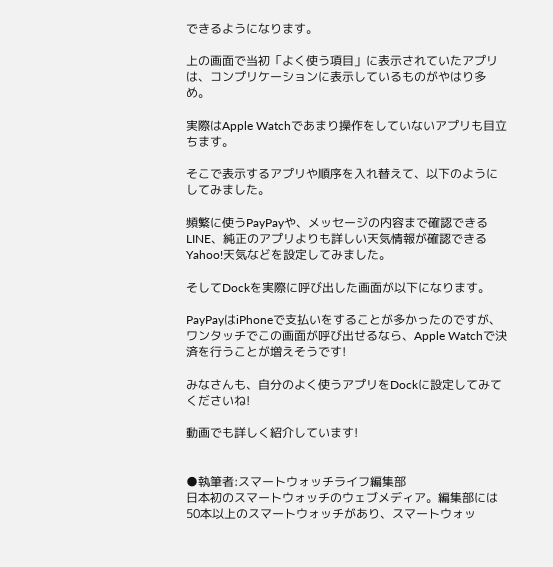できるようになります。

上の画面で当初「よく使う項目」に表示されていたアプリは、コンプリケーションに表示しているものがやはり多め。

実際はApple Watchであまり操作をしていないアプリも目立ちます。

そこで表示するアプリや順序を入れ替えて、以下のようにしてみました。

頻繁に使うPayPayや、メッセージの内容まで確認できるLINE、純正のアプリよりも詳しい天気情報が確認できるYahoo!天気などを設定してみました。

そしてDockを実際に呼び出した画面が以下になります。

PayPayはiPhoneで支払いをすることが多かったのですが、ワンタッチでこの画面が呼び出せるなら、Apple Watchで決済を行うことが増えそうです!

みなさんも、自分のよく使うアプリをDockに設定してみてくださいね!

動画でも詳しく紹介しています!


●執筆者:スマートウォッチライフ編集部
日本初のスマートウォッチのウェブメディア。編集部には50本以上のスマートウォッチがあり、スマートウォッ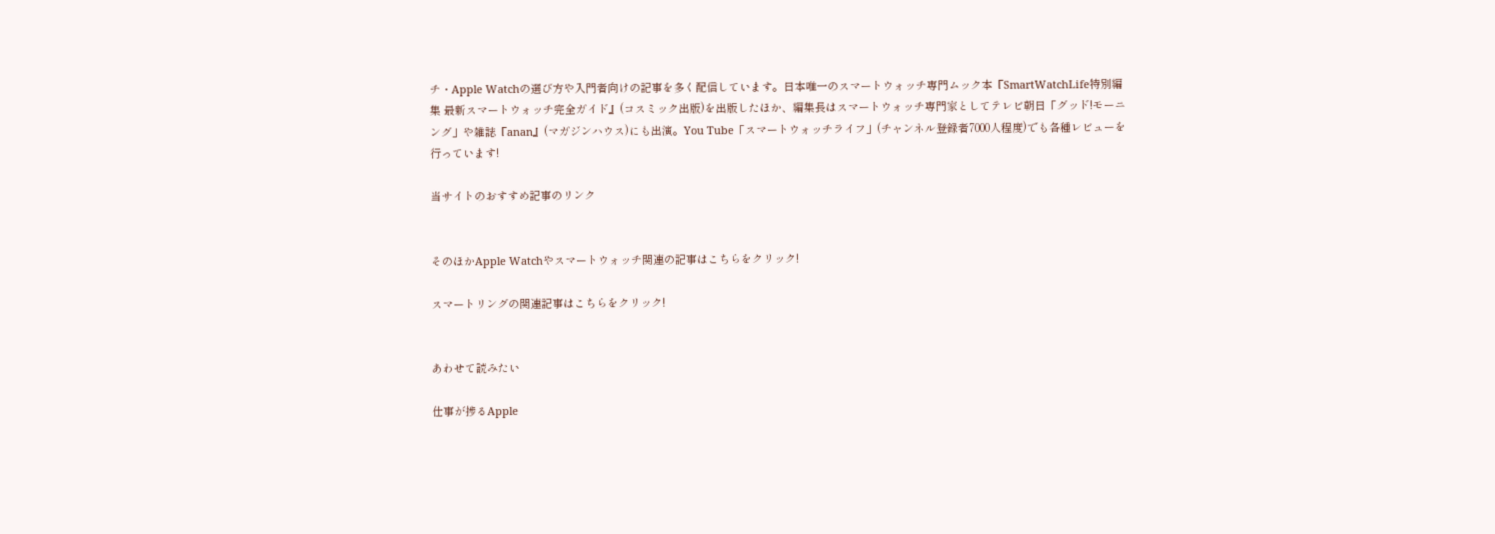チ・Apple Watchの選び方や入門者向けの記事を多く配信しています。日本唯一のスマートウォッチ専門ムック本『SmartWatchLife特別編集 最新スマートウォッチ完全ガイド』(コスミック出版)を出版したほか、編集長はスマートウォッチ専門家としてテレビ朝日「グッド!モーニング」や雑誌『anan』(マガジンハウス)にも出演。You Tube「スマートウォッチライフ」(チャンネル登録者7000人程度)でも各種レビューを行っています!

当サイトのおすすめ記事のリンク


そのほかApple Watchやスマートウォッチ関連の記事はこちらをクリック!

スマートリングの関連記事はこちらをクリック!


あわせて読みたい

仕事が捗るApple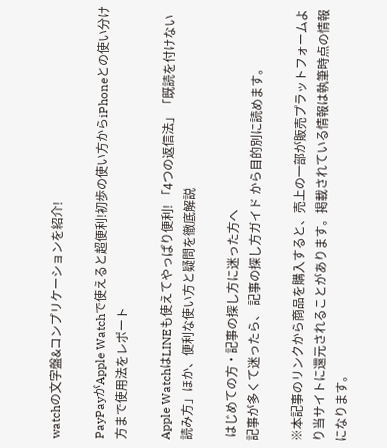watchの文字盤&コンプリケーションを紹介!

PayPayがApple Watchで使えると超便利!初歩の使い方からiPhoneとの使い分け方まで使用法をレポート

Apple WatchはLINEも使えてやっぱり便利! 「4つの返信法」「既読を付けない読み方」ほか、便利な使い方と疑問を徹底解説

 はじめての方・記事の探し方に迷った方へ
記事が多くて迷ったら、 記事の探し方ガイド から目的別に読めます。

※本記事のリンクから商品を購入すると、売上の一部が販売プラットフォームより当サイトに還元されることがあります。掲載されている情報は執筆時点の情報になります。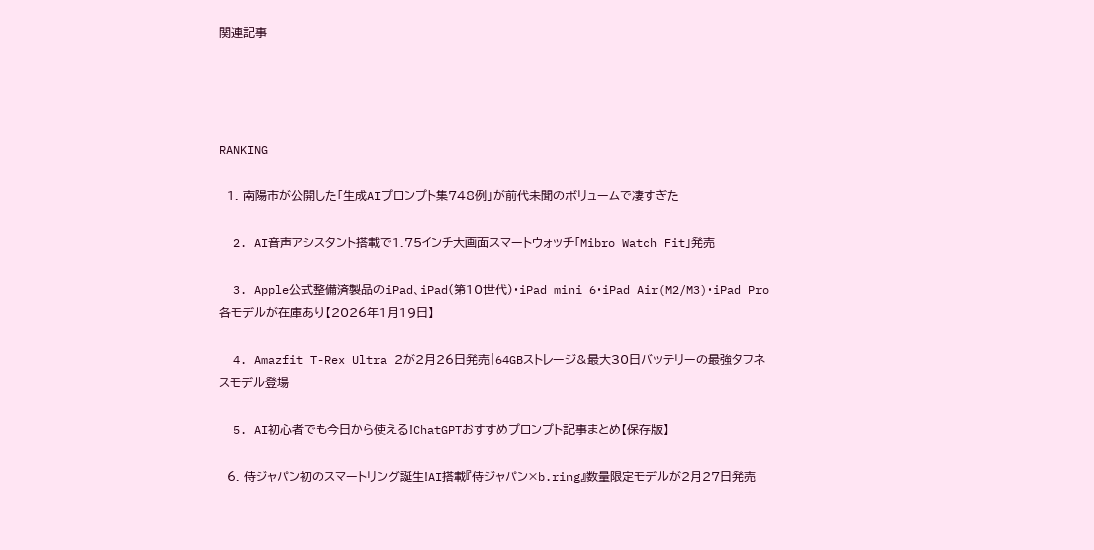関連記事




RANKING

  1. 南陽市が公開した「生成AIプロンプト集748例」が前代未聞のボリュームで凄すぎた

  2. AI音声アシスタント搭載で1.75インチ大画面スマートウォッチ「Mibro Watch Fit」発売

  3. Apple公式整備済製品のiPad、iPad(第10世代)・iPad mini 6・iPad Air(M2/M3)・iPad Pro各モデルが在庫あり【2026年1月19日】

  4. Amazfit T-Rex Ultra 2が2月26日発売|64GBストレージ&最大30日バッテリーの最強タフネスモデル登場

  5. AI初心者でも今日から使える!ChatGPTおすすめプロンプト記事まとめ【保存版】

  6. 侍ジャパン初のスマートリング誕生!AI搭載『侍ジャパン×b.ring』数量限定モデルが2月27日発売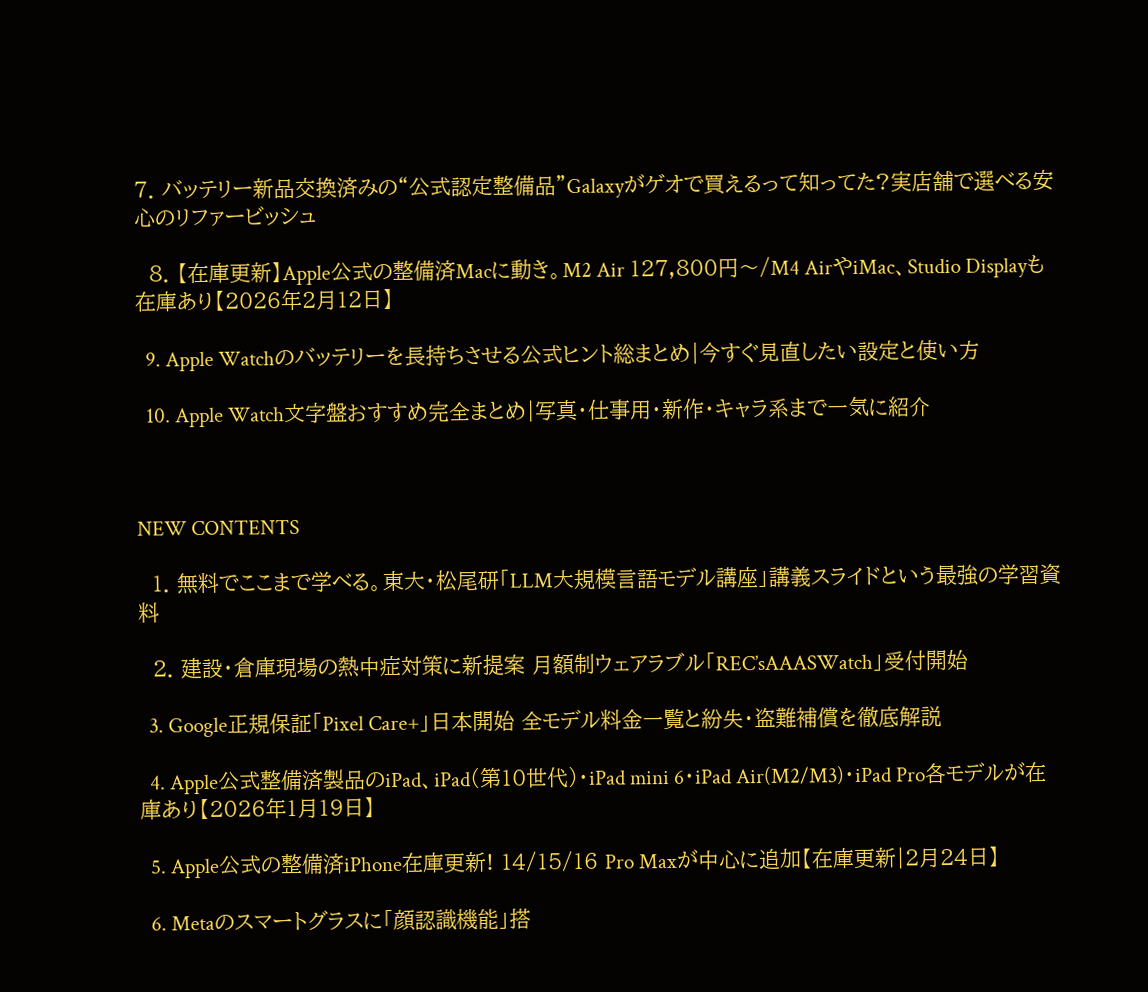7. バッテリー新品交換済みの“公式認定整備品”Galaxyがゲオで買えるって知ってた?実店舗で選べる安心のリファービッシュ

  8. 【在庫更新】Apple公式の整備済Macに動き。M2 Air 127,800円〜/M4 AirやiMac、Studio Displayも在庫あり【2026年2月12日】

  9. Apple Watchのバッテリーを長持ちさせる公式ヒント総まとめ|今すぐ見直したい設定と使い方

  10. Apple Watch文字盤おすすめ完全まとめ|写真・仕事用・新作・キャラ系まで一気に紹介



NEW CONTENTS

  1. 無料でここまで学べる。東大・松尾研「LLM大規模言語モデル講座」講義スライドという最強の学習資料

  2. 建設・倉庫現場の熱中症対策に新提案 月額制ウェアラブル「REC’sAAASWatch」受付開始

  3. Google正規保証「Pixel Care+」日本開始 全モデル料金一覧と紛失・盗難補償を徹底解説

  4. Apple公式整備済製品のiPad、iPad(第10世代)・iPad mini 6・iPad Air(M2/M3)・iPad Pro各モデルが在庫あり【2026年1月19日】

  5. Apple公式の整備済iPhone在庫更新! 14/15/16 Pro Maxが中心に追加【在庫更新|2月24日】

  6. Metaのスマートグラスに「顔認識機能」搭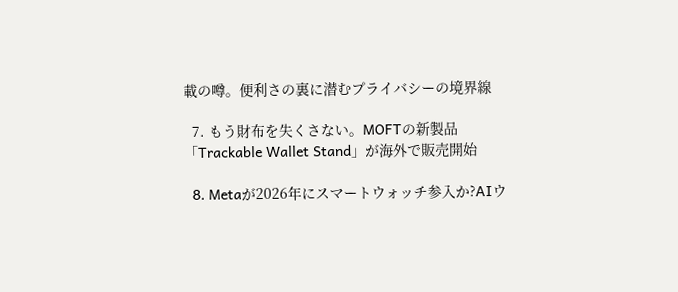載の噂。便利さの裏に潜むプライバシーの境界線

  7. もう財布を失くさない。MOFTの新製品「Trackable Wallet Stand」が海外で販売開始

  8. Metaが2026年にスマートウォッチ参入か?AIウ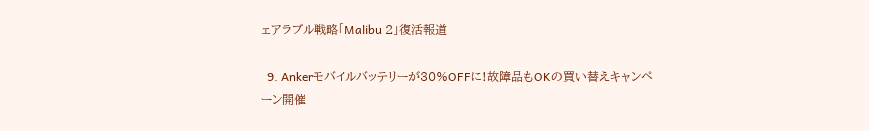ェアラブル戦略「Malibu 2」復活報道

  9. Ankerモバイルバッテリーが30%OFFに!故障品もOKの買い替えキャンペーン開催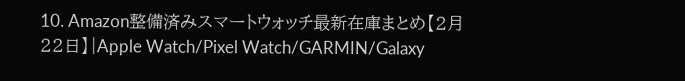10. Amazon整備済みスマートウォッチ最新在庫まとめ【2月22日】|Apple Watch/Pixel Watch/GARMIN/Galaxy